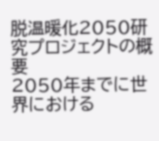脱温暖化2050研究プロジェクトの概要
2050年までに世界における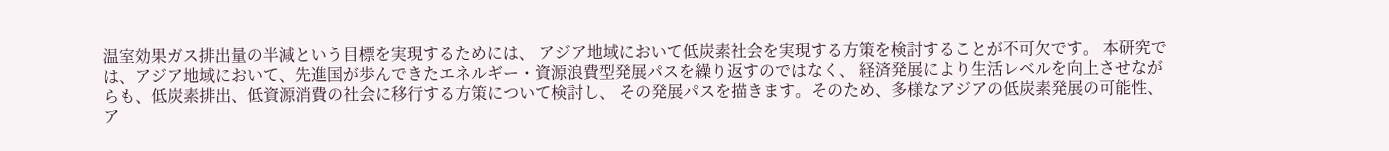温室効果ガス排出量の半減という目標を実現するためには、 アジア地域において低炭素社会を実現する方策を検討することが不可欠です。 本研究では、アジア地域において、先進国が歩んできたエネルギー・資源浪費型発展パスを繰り返すのではなく、 経済発展により生活レベルを向上させながらも、低炭素排出、低資源消費の社会に移行する方策について検討し、 その発展パスを描きます。そのため、多様なアジアの低炭素発展の可能性、ア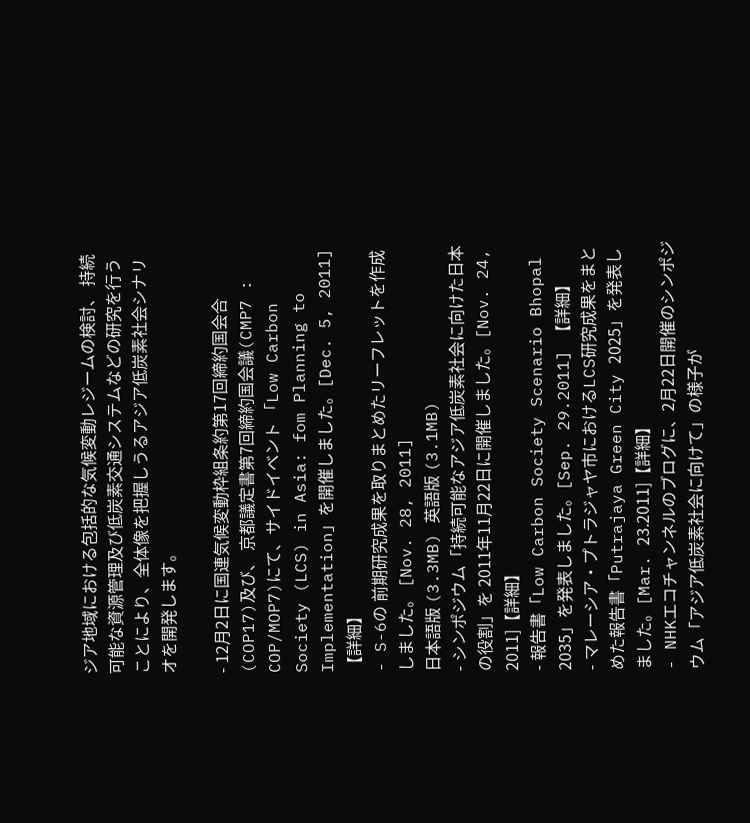ジア地域における包括的な気候変動レジームの検討、 持続可能な資源管理及び低炭素交通システムなどの研究を行うことにより、全体像を把握しうるアジア低炭素社会シナリオを開発します。

- 12月2日に国連気候変動枠組条約第17回締約国会合(COP17)及び、 京都議定書第7回締約国会議(CMP7 : COP/MOP7)にて、サイドイベント 「Low Carbon Society (LCS) in Asia: fom Planning to Implementation」を開催しました。[Dec. 5, 2011]【詳細】
- S-6の 前期研究成果を取りまとめたリーフレットを作成しました。 [Nov. 28, 2011]
日本語版 (3.3MB) 英語版 (3.1MB)
- シンポジウム「持続可能なアジア低炭素社会に向けた日本の役割」を 2011年11月22日に開催しました。[Nov. 24, 2011]【詳細】
- 報告書「Low Carbon Society Scenario Bhopal 2035」を発表しました。[Sep. 29.2011] 【詳細】
- マレーシア・プトラジャヤ市におけるLCS研究成果をまとめた報告書「Putrajaya Green City 2025」を発表しました。[Mar. 23.2011]【詳細】
- NHKエコチャンネルのブログに、2月22日開催のシンポジウム「アジア低炭素社会に向けて」の様子が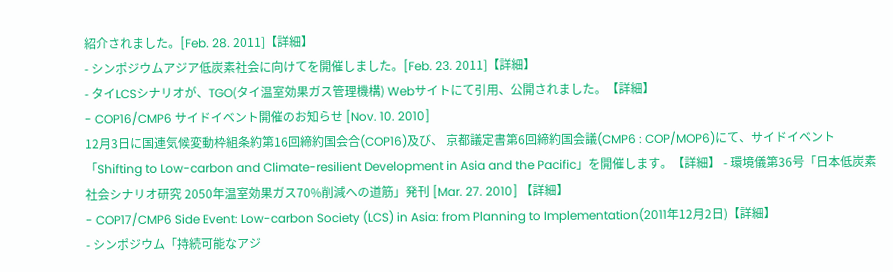紹介されました。[Feb. 28. 2011]【詳細】
- シンポジウムアジア低炭素社会に向けてを開催しました。[Feb. 23. 2011]【詳細】
- タイLCSシナリオが、TGO(タイ温室効果ガス管理機構) Webサイトにて引用、公開されました。【詳細】
- COP16/CMP6 サイドイベント開催のお知らせ [Nov. 10. 2010]
12月3日に国連気候変動枠組条約第16回締約国会合(COP16)及び、 京都議定書第6回締約国会議(CMP6 : COP/MOP6)にて、サイドイベント 「Shifting to Low-carbon and Climate-resilient Development in Asia and the Pacific」を開催します。【詳細】 - 環境儀第36号「日本低炭素社会シナリオ研究 2050年温室効果ガス70%削減への道筋」発刊 [Mar. 27. 2010] 【詳細】
- COP17/CMP6 Side Event: Low-carbon Society (LCS) in Asia: from Planning to Implementation(2011年12月2日)【詳細】
- シンポジウム「持続可能なアジ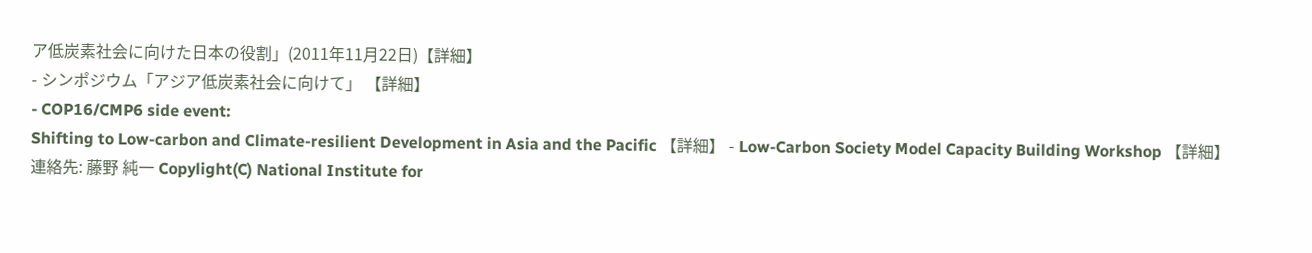ア低炭素社会に向けた日本の役割」(2011年11月22日)【詳細】
- シンポジウム「アジア低炭素社会に向けて」 【詳細】
- COP16/CMP6 side event:
Shifting to Low-carbon and Climate-resilient Development in Asia and the Pacific 【詳細】 - Low-Carbon Society Model Capacity Building Workshop 【詳細】
連絡先: 藤野 純一 Copylight(C) National Institute for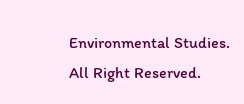Environmental Studies. All Right Reserved.